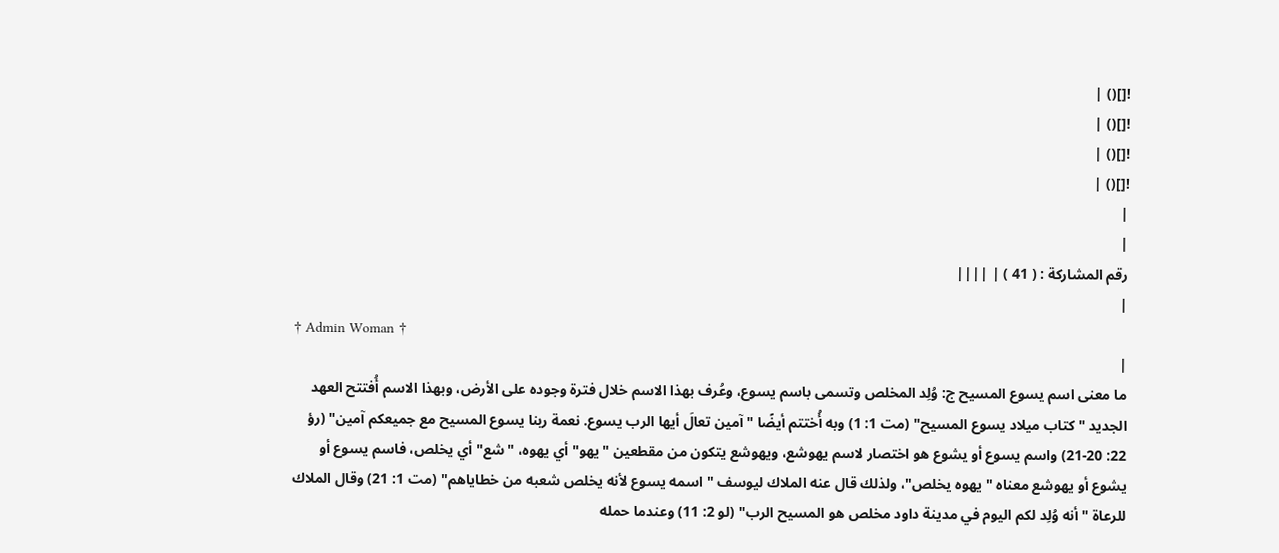![]() |
![]() |
![]() |
![]() |
|
|
رقم المشاركة : ( 41 ) | ||||
|
† Admin Woman †
|
ما معنى اسم يسوع المسيح ج: وُلِد المخلص وتسمى باسم يسوع، وعُرف بهذا الاسم خلال فترة وجوده على الأرض، وبهذا الاسم أُفتتح العهد الجديد " كتاب ميلاد يسوع المسيح" (مت 1: 1) وبه أُختتم أيضًا " آمين تعالَ أيها الرب يسوع. نعمة ربنا يسوع المسيح مع جميعكم آمين" (رؤ 22: 20-21) واسم يسوع أو يشوع هو اختصار لاسم يهوشع، ويهوشع يتكون من مقطعين "يهو" أي يهوه، "شع" أي يخلص، فاسم يسوع أو يشوع أو يهوشع معناه " يهوه يخلص"، ولذلك قال عنه الملاك ليوسف " اسمه يسوع لأنه يخلص شعبه من خطاياهم" (مت 1: 21) وقال الملاك للرعاة " أنه وُلِد لكم اليوم في مدينة داود مخلص هو المسيح الرب" (لو 2: 11) وعندما حمله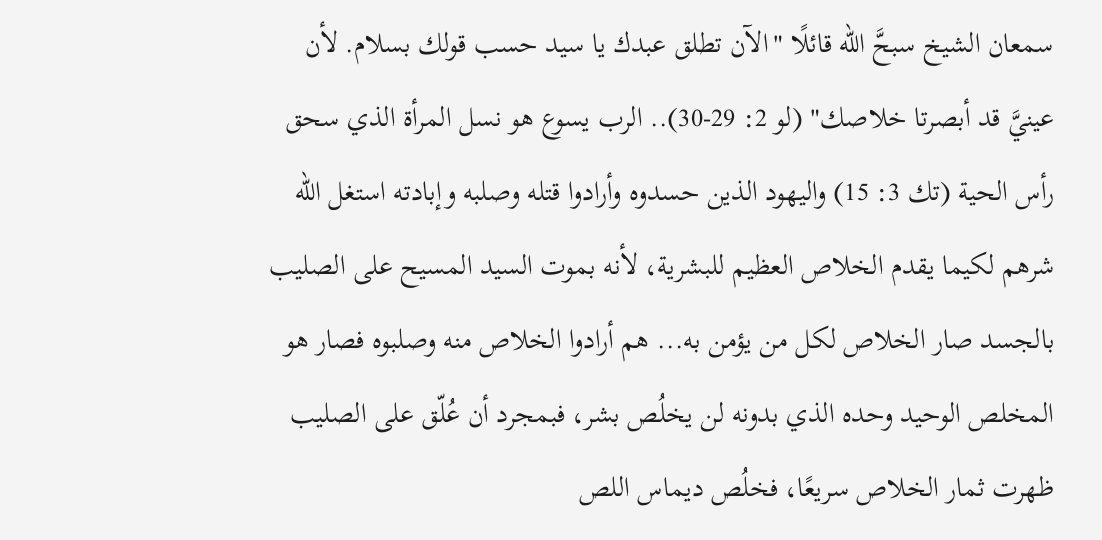سمعان الشيخ سبحَّ الله قائلًا "الآن تطلق عبدك يا سيد حسب قولك بسلام. لأن عينيَّ قد أبصرتا خلاصك" (لو 2: 29-30).. الرب يسوع هو نسل المرأة الذي سحق رأس الحية (تك 3: 15) واليهود الذين حسدوه وأرادوا قتله وصلبه وإبادته استغل الله شرهم لكيما يقدم الخلاص العظيم للبشرية، لأنه بموت السيد المسيح على الصليب بالجسد صار الخلاص لكل من يؤمن به... هم أرادوا الخلاص منه وصلبوه فصار هو المخلص الوحيد وحده الذي بدونه لن يخلُص بشر، فبمجرد أن عُلّق على الصليب ظهرت ثمار الخلاص سريعًا، فخلُص ديماس اللص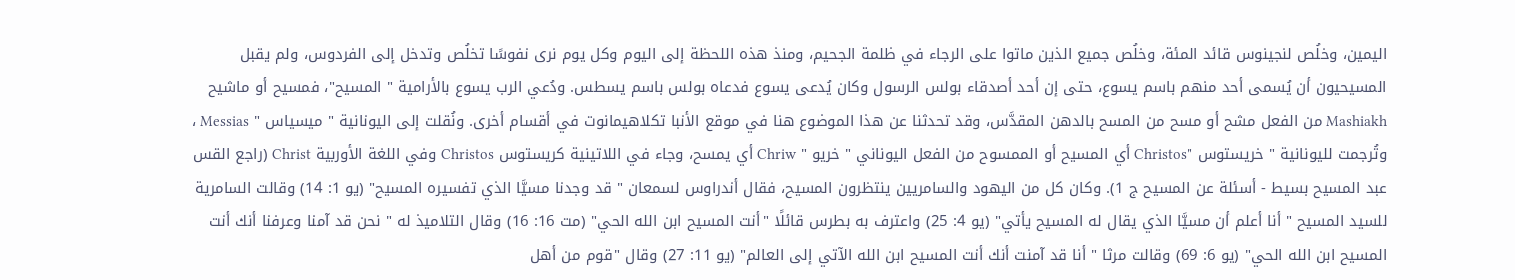اليمين، وخلُص لنجينوس قائد المئة، وخلُص جميع الذين ماتوا على الرجاء في ظلمة الجحيم، ومنذ هذه اللحظة إلى اليوم وكل يوم نرى نفوسًا تخلُص وتدخل إلى الفردوس، ولم يقبل المسيحيون أن يُسمى أحد منهم باسم يسوع، حتى إن أحد أصدقاء بولس الرسول وكان يُدعى يسوع فدعاه بولس باسم يسطس. ودُعي الرب يسوع بالأرامية " المسيح"، فمسيح أو ماشيح Mashiakh من الفعل مشح أو مسح من المسح بالدهن المقدَّس، وقد تحدثنا عن هذا الموضوع هنا في موقع الأنبا تكلاهيمانوت في أقسام أخرى. ونُقلت إلى اليونانية " ميسياس " Messias ، وتُرجمت لليونانية " خريستوس "Christos أي المسيح أو الممسوح من الفعل اليوناني " خريو " Chriw أي يمسح، وجاء في اللاتينية كريستوس Christos وفي اللغة الأوربية Christ (راجع القس عبد المسيح بسيط - أسئلة عن المسيح ج 1). وكان كل من اليهود والسامريين ينتظرون المسيح، فقال أندراوس لسمعان " قد وجدنا مسيَّا الذي تفسيره المسيح" (يو 1: 14) وقالت السامرية للسيد المسيح " أنا أعلم أن مسيَّا الذي يقال له المسيح يأتي" (يو 4: 25) واعترف به بطرس قائلًا "أنت المسيح ابن الله الحي" (مت 16: 16) وقال التلاميذ له " نحن قد آمنا وعرفنا أنك أنت المسيح ابن الله الحي" (يو 6: 69) وقالت مرثا " أنا قد آمنت أنك أنت المسيح ابن الله الآتي إلى العالم" (يو 11: 27) وقال "قوم من أهل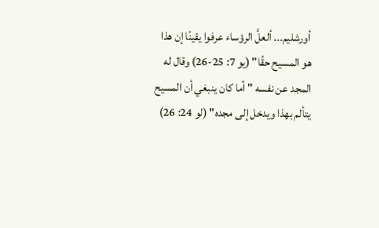أورشليم... ألعلَّ الرؤساء عرفوا يقينًا إن هذا هو المسيح حقًا" (يو 7: 25-26) وقال له المجد عن نفسه " أما كان ينبغي أن المسيح يتألم بهذا ويدخل إلى مجده" (لو 24: 26)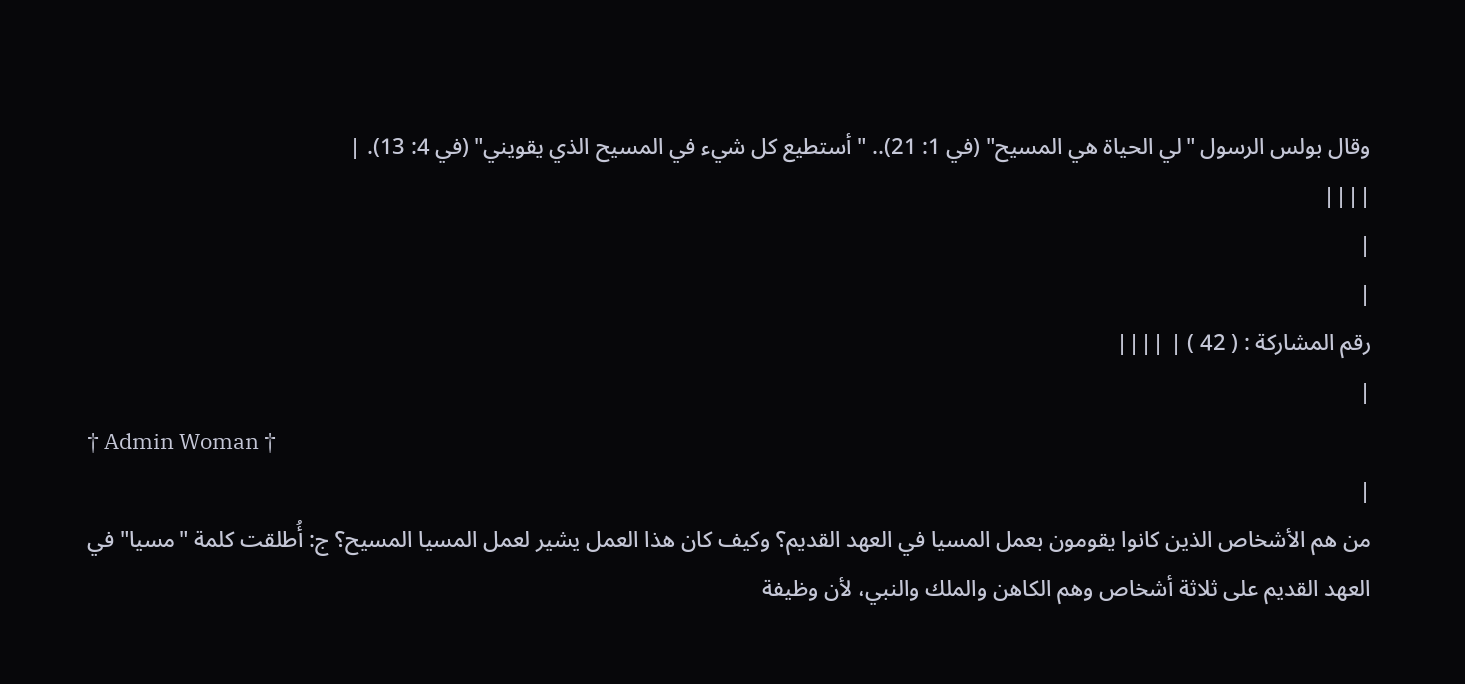وقال بولس الرسول "لي الحياة هي المسيح" (في 1: 21).. " أستطيع كل شيء في المسيح الذي يقويني" (في 4: 13). |
||||
|
|
رقم المشاركة : ( 42 ) | ||||
|
† Admin Woman †
|
من هم الأشخاص الذين كانوا يقومون بعمل المسيا في العهد القديم؟ وكيف كان هذا العمل يشير لعمل المسيا المسيح؟ ج: أُطلقت كلمة "مسيا" في العهد القديم على ثلاثة أشخاص وهم الكاهن والملك والنبي، لأن وظيفة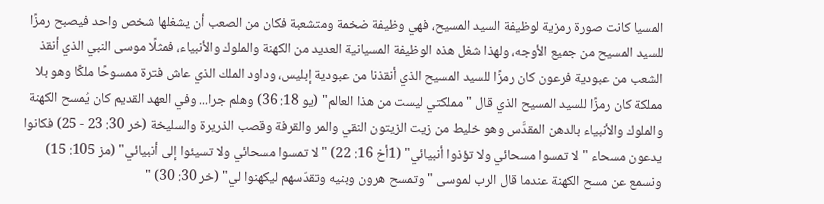المسيا كانت صورة رمزية لوظيفة السيد المسيح، فهي وظيفة ضخمة ومتشعبة فكان من الصعب أن يشغلها شخص واحد فيصبح رمزًا للسيد المسيح من جميع الأوجه، ولهذا شغل هذه الوظيفة المسيانية العديد من الكهنة والملوك والأنبياء، فمثلًا موسى النبي الذي أنقذ الشعب من عبودية فرعون كان رمزًا للسيد المسيح الذي أنقذنا من عبودية إبليس، وداود الملك الذي عاش فترة ممسوحًا ملكًا وهو بلا مملكة كان رمزًا للسيد المسيح الذي قال "مملكتي ليست من هذا العالم" (يو 18: 36) وهلم جرا... وفي العهد القديم كان يُمسح الكهنة والملوك والأنبياء بالدهن المقدَّس وهو خليط من زيت الزيتون النقي والمر والقرفة وقصب الذريرة والسليخة (خر 30: 23 - 25) فكانوا يدعون مسحاء " لا تمسوا مسحائي ولا تؤذوا أنبيائي" (1أخ 16: 22) " لا تمسوا مسحائي ولا تسيئوا إلى أنبيائي" (مز 105: 15) ونسمع عن مسح الكهنة عندما قال الرب لموسى "وتمسح هرون وبنيه وتقدّسهم ليكهنوا لي" (خر 30: 30) "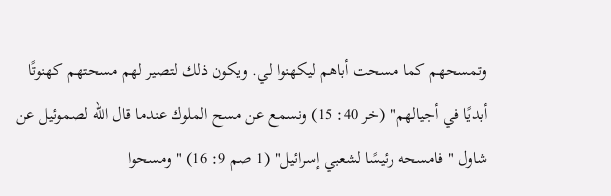وتمسحهم كما مسحت أباهم ليكهنوا لي. ويكون ذلك لتصير لهم مسحتهم كهنوتًا أبديًا في أجيالهم" (خر 40: 15) ونسمع عن مسح الملوك عندما قال الله لصموئيل عن شاول " فامسحه رئيسًا لشعبي إسرائيل" (1 صم 9: 16) " ومسحوا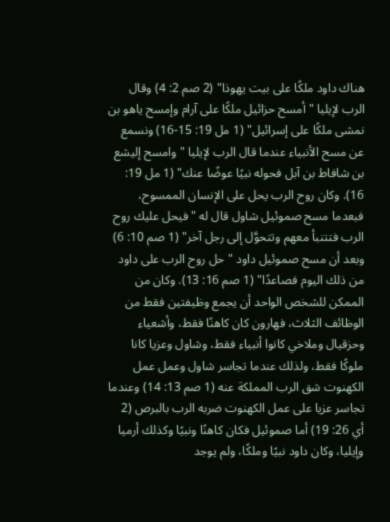هناك داود ملكًا على بيت يهوذا" (2 صم 2: 4) وقال الرب لإيليا " أمسح حزائيل ملكًا على آرام وإمسح ياهو بن نمشى ملكًا على إسرائيل" (1 مل 19: 15-16) ونسمع عن مسح الأنبياء عندما قال الرب لإيليا " وامسح إليشع بن شافاط بن آبل فحوله نبيًا عوضًا عنك" (1 مل 19: 16). وكان روح الرب يحل على الإنسان الممسوح، فبعدما مسح صموئيل شاول قال له " فيحل عليك روح الرب فتتنبأ معهم وتتحوَّل إلى رجل آخر" (1 صم 10: 6) وبعد أن مسح صموئيل داود " حل روح الرب على داود من ذلك اليوم فصاعدًا" (1 صم 16: 13). وكان من الممكن للشخص الواحد أن يجمع وظيفتين فقط من الوظائف الثلاث، فهارون كان كاهنًا فقط، وأشعياء وحزقيال وملاخي كانوا أنبياء فقط، وشاول وعزيا كانا ملوكًا فقط، ولذلك عندما تجاسر شاول وعمل عمل الكهنوت شق الرب المملكة عنه (1 صم 13: 14) وعندما تجاسر عزيا على عمل الكهنوت ضربه الرب بالبرص (2 أي 26: 19) أما صموئيل فكان كاهنًا ونبيًا وكذلك أرميا وإيليا، وكان داود نبيًا وملكًا، ولم يوجد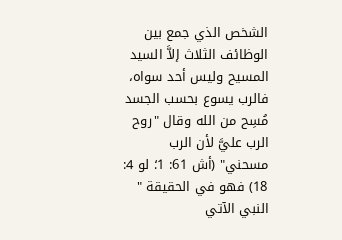الشخص الذي جمع بين الوظائف الثلاث إلاَّ السيد المسيح وليس أحد سواه، فالرب يسوع بحسب الجسد مُسِح من الله وقال "روح الرب عليَّ لأن الرب مسحني" (أش 61: 1؛ لو 4: 18) فهو في الحقيقة " النبي الآتي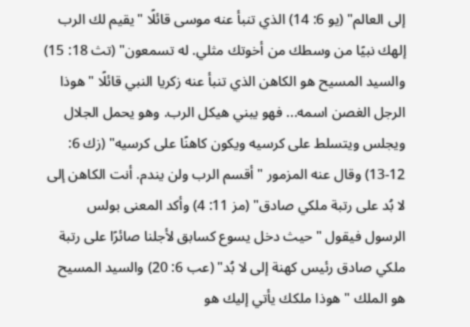إلى العالم" (يو 6: 14) الذي تنبأ عنه موسى قائلًا "يقيم لك الرب إلهك نبيًا من وسطك من أخوتك مثلي. له تسمعون" (تث 18: 15) والسيد المسيح هو الكاهن الذي تنبأ عنه زكريا النبي قائلًا "هوذا الرجل الغصن اسمه... فهو يبني هيكل الرب. وهو يحمل الجلال ويجلس ويتسلط على كرسيه ويكون كاهنًا على كرسيه" (زك 6: 12-13) وقال عنه المزمور " أقسم الرب ولن يندم. أنت الكاهن إلى لا بُد على رتبة ملكي صادق" (مز 11: 4) وأكد المعنى بولس الرسول فيقول "حيث دخل يسوع كسابق لأجلنا صائرًا على رتبة ملكي صادق رئيس كهنة إلى لا بُد" (عب 6: 20) والسيد المسيح هو الملك " هوذا ملكك يأتي إليك هو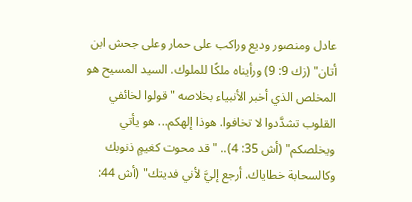عادل ومنصور وديع وراكب على حمار وعلى جحش ابن أتان" (زك 9: 9) ورأيناه ملكًا للملوك. السيد المسيح هو المخلص الذي أخبر الأنبياء بخلاصه " قولوا لخائفي القلوب تشدَّدوا لا تخافوا. هوذا إلهكم... هو يأتي ويخلصكم" (أش 35: 4).. " قد محوت كغيمٍ ذنوبك وكالسحابة خطاياك. أرجع إليَّ لأني فديتك" (أش 44: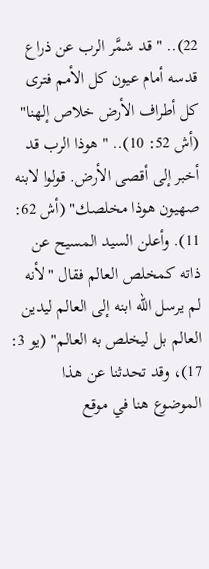22).. " قد شمَّر الرب عن ذراع قدسه أمام عيون كل الأمم فترى كل أطراف الأرض خلاص إلهنا" (أش 52: 10).. " هوذا الرب قد أخبر إلى أقصى الأرض. قولوا لابنه صهيون هوذا مخلصك" (أش 62: 11). وأعلن السيد المسيح عن ذاته كمخلص العالم فقال "لأنه لم يرسل الله ابنه إلى العالم ليدين العالم بل ليخلص به العالم" (يو 3: 17)، وقد تحدثنا عن هذا الموضوع هنا في موقع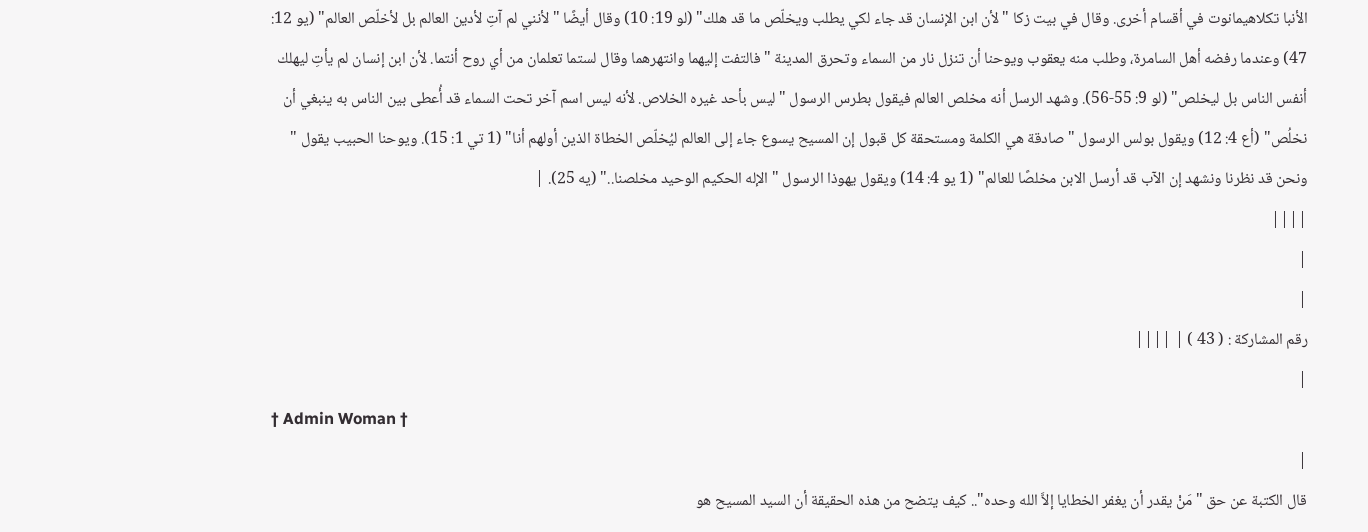الأنبا تكلاهيمانوت في أقسام أخرى. وقال في بيت زكا " لأن ابن الإنسان قد جاء لكي يطلب ويخلّص ما قد هلك" (لو 19: 10) وقال أيضًا " لأنني لم آتِ لأدين العالم بل لأخلّص العالم" (يو 12: 47) وعندما رفضه أهل السامرة، وطلب منه يعقوب ويوحنا أن تنزل نار من السماء وتحرق المدينة " فالتفت إليهما وانتهرهما وقال لستما تعلمان من أي روح أنتما. لأن ابن إنسان لم يأتِ ليهلك أنفس الناس بل ليخلص" (لو 9: 55-56). وشهد الرسل أنه مخلص العالم فيقول بطرس الرسول "ليس بأحد غيره الخلاص. لأنه ليس اسم آخر تحت السماء قد أُعطى بين الناس به ينبغي أن نخلُص" (أع 4: 12) ويقول بولس الرسول "صادقة هي الكلمة ومستحقة كل قبول إن المسيح يسوع جاء إلى العالم ليُخلّص الخطاة الذين أولهم أنا" (1 تي 1: 15). ويوحنا الحبيب يقول " ونحن قد نظرنا ونشهد إن الآب قد أرسل الابن مخلصًا للعالم" (1 يو 4: 14) ويقول يهوذا الرسول " الإله الحكيم الوحيد مخلصنا.." (يه 25). |
||||
|
|
رقم المشاركة : ( 43 ) | ||||
|
† Admin Woman †
|
قال الكتبة عن حق "مَنْ يقدر أن يغفر الخطايا إلاَّ الله وحده".. كيف يتضح من هذه الحقيقة أن السيد المسيح هو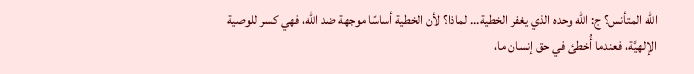الله المتأنس؟ ج: الله وحده الذي يغفر الخطية... لماذا؟ لأن الخطية أساسًا موجهة ضد الله، فهي كسر للوصية الإلهيَّة، فعندما أُخطئ في حق إنسان ما،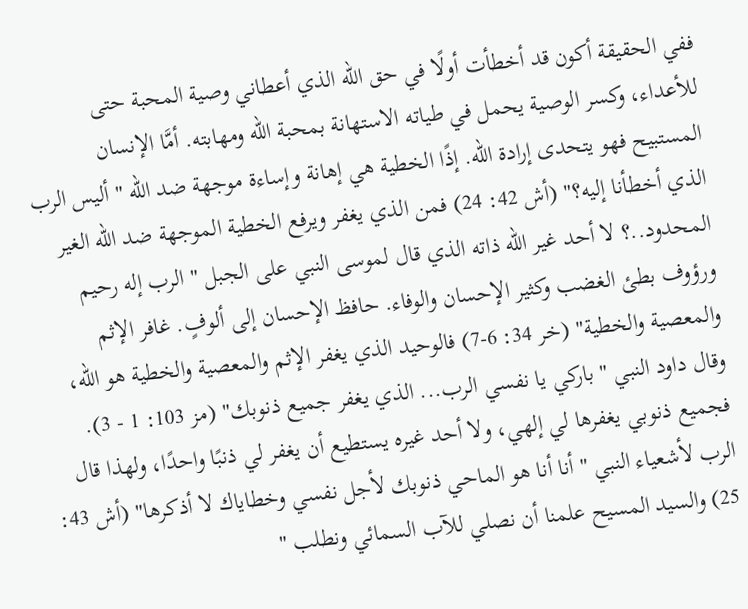ففي الحقيقة أكون قد أخطأت أولًا في حق الله الذي أعطاني وصية المحبة حتى للأعداء، وكسر الوصية يحمل في طياته الاستهانة بمحبة الله ومهابته. أمَّا الإنسان المستبيح فهو يتحدى إرادة الله. إذًا الخطية هي إهانة وإساءة موجهة ضد الله " أليس الرب الذي أخطأنا إليه؟" (أش 42: 24) فمن الذي يغفر ويرفع الخطية الموجهة ضد الله الغير المحدود..؟ لا أحد غير الله ذاته الذي قال لموسى النبي على الجبل " الرب إله رحيم ورؤوف بطئ الغضب وكثير الإحسان والوفاء. حافظ الإحسان إلى ألوفٍ. غافر الإثم والمعصية والخطية" (خر 34: 6-7) فالوحيد الذي يغفر الإثم والمعصية والخطية هو الله، وقال داود النبي " باركي يا نفسي الرب... الذي يغفر جميع ذنوبك" (مز 103: 1 - 3). فجميع ذنوبي يغفرها لي إلهي، ولا أحد غيره يستطيع أن يغفر لي ذنبًا واحدًا، ولهذا قال الرب لأشعياء النبي " أنا أنا هو الماحي ذنوبك لأجل نفسي وخطاياك لا أذكرها" (أش 43: 25) والسيد المسيح علمنا أن نصلي للآب السمائي ونطلب "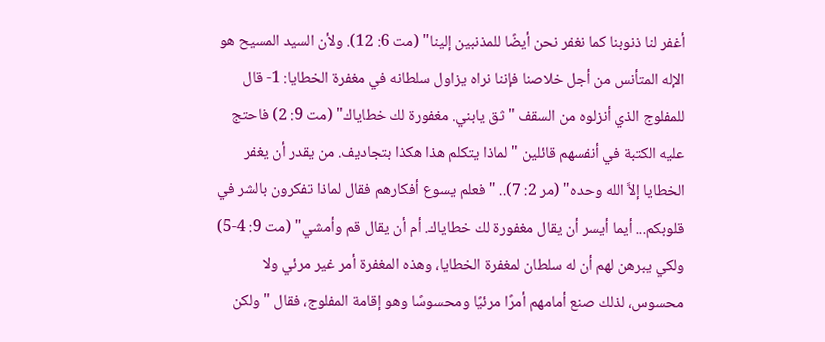أغفر لنا ذنوبنا كما نغفر نحن أيضًا للمذنبين إلينا" (مت 6: 12). ولأن السيد المسيح هو الإله المتأنس من أجل خلاصنا فإننا نراه يزاول سلطانه في مغفرة الخطايا: 1- قال للمفلوج الذي أنزلوه من السقف " ثق يابني. مغفورة لك خطاياك" (مت 9: 2) فاحتج عليه الكتبة في أنفسهم قائلين " لماذا يتكلم هذا هكذا بتجاديف. من يقدر أن يغفر الخطايا إلاَّ الله وحده" (مر 2: 7).. " فعلم يسوع أفكارهم فقال لماذا تفكرون بالشر في قلوبكم... أيما أيسر أن يقال مغفورة لك خطاياك. أم أن يقال قم وأمشي" (مت 9: 4-5) ولكي يبرهن لهم أن له سلطان لمغفرة الخطايا، وهذه المغفرة أمر غير مرئي ولا محسوس، لذلك صنع أمامهم أمرًا مرئيًا ومحسوسًا وهو إقامة المفلوج، فقال "ولكن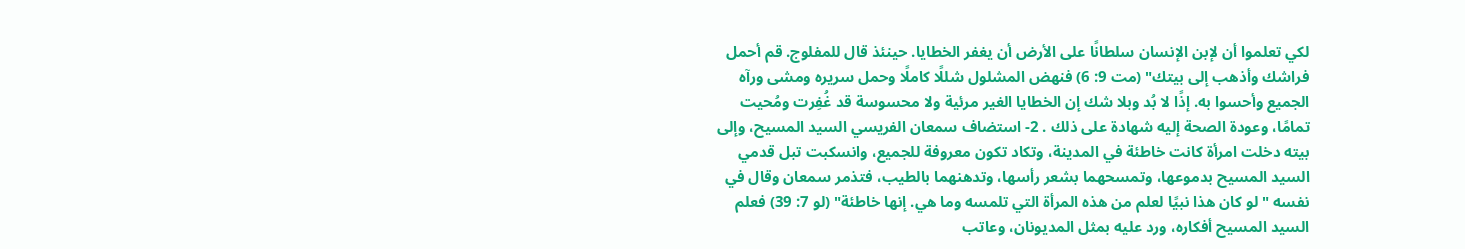لكي تعلموا أن لإبن الإنسان سلطانًا على الأرض أن يغفر الخطايا. حينئذ قال للمفلوج. قم أحمل فراشك وأذهب إلى بيتك" (مت 9: 6) فنهض المشلول شللًا كاملًا وحمل سريره ومشى ورآه الجميع وأحسوا به. إذًا لا بُد وبلا شك إن الخطايا الغير مرئية ولا محسوسة قد غُفِرت ومُحيت تمامًا، وعودة الصحة إليه شهادة على ذلك . 2- استضاف سمعان الفريسي السيد المسيح، وإلى بيته دخلت امرأة كانت خاطئة في المدينة، وتكاد تكون معروفة للجميع، وانسكبت تبل قدمي السيد المسيح بدموعها، وتمسحهما بشعر رأسها، وتدهنهما بالطيب، فتذمر سمعان وقال في نفسه " لو كان هذا نبيًا لعلم من هذه المرأة التي تلمسه وما هي. إنها خاطئة" (لو 7: 39) فعلم السيد المسيح أفكاره، ورد عليه بمثل المديونان، وعاتب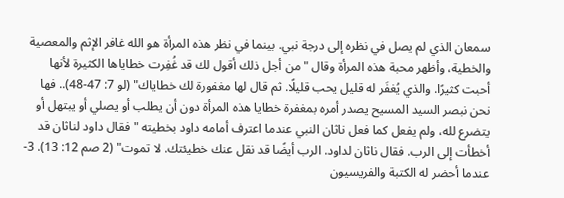سمعان الذي لم يصل في نظره إلى درجة نبي. بينما في نظر هذه المرأة هو الله غافر الإثم والمعصية والخطية، وأظهر محبة هذه المرأة وقال "من أجل ذلك أقول لك قد غُفِرت خطاياها الكثيرة لأنها أحبت كثيرًا. والذي يُغفَر له قليل يحب قليلًا. ثم قال لها مغفورة لك خطاياك" (لو 7: 47-48).. فها نحن نبصر السيد المسيح يصدر أمره بمغفرة خطايا هذه المرأة دون أن يطلب أو يصلي أو يبتهل أو يتضرع لله، ولم يفعل كما فعل ناثان النبي عندما اعترف أمامه داود بخطيته " فقال داود لناثان قد أخطأت إلى الرب. فقال ناثان لداود. الرب أيضًا قد نقل عنك خطيئتك. لا تموت" (2 صم 12: 13). 3- عندما أحضر له الكتبة والفريسيون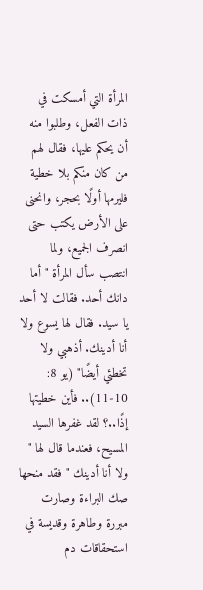المرأة التي أمسكت في ذات الفعل، وطلبوا منه أن يحكم عليها، فقال لهم من كان منكم بلا خطية فليرمها أولًا بحجر، وانحنى على الأرض يكتب حتى انصرف الجميع، ولما انتصب سأل المرأة " أما دانك أحد. فقالت لا أحد يا سيد. فقال لها يسوع ولا أنا أدينك. أذهبي ولا تخطئي أيضًا" (يو 8: 10-11).. فأين خطيتها إذًا..؟ لقد غفرها السيد المسيح، فعندما قال لها " ولا أنا أدينك " فقد منحها صك البراءة وصارت مبررة وطاهرة وقديسة في استحقاقات دم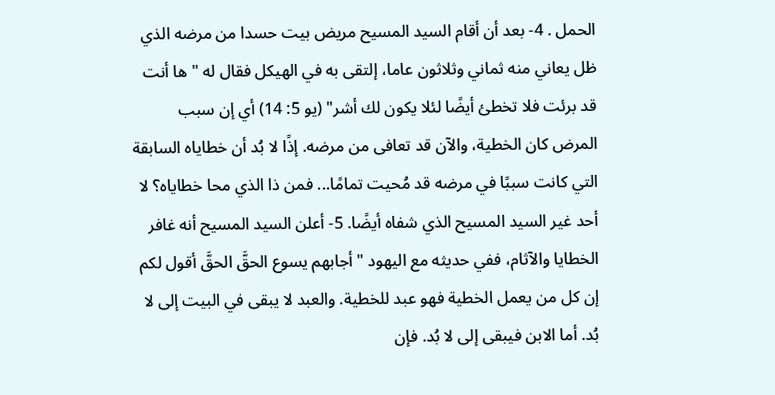الحمل . 4- بعد أن أقام السيد المسيح مريض بيت حسدا من مرضه الذي ظل يعاني منه ثماني وثلاثون عاما، إلتقى به في الهيكل فقال له " ها أنت قد برئت فلا تخطئ أيضًا لئلا يكون لك أشر" (يو 5: 14) أي إن سبب المرض كان الخطية، والآن قد تعافى من مرضه. إذًا لا بُد أن خطاياه السابقة التي كانت سببًا في مرضه قد مُحيت تمامًا... فمن ذا الذي محا خطاياه؟ لا أحد غير السيد المسيح الذي شفاه أيضًا. 5- أعلن السيد المسيح أنه غافر الخطايا والآثام، ففي حديثه مع اليهود "أجابهم يسوع الحقَّ الحقَّ أقول لكم إن كل من يعمل الخطية فهو عبد للخطية. والعبد لا يبقى في البيت إلى لا بُد. أما الابن فيبقى إلى لا بُد. فإن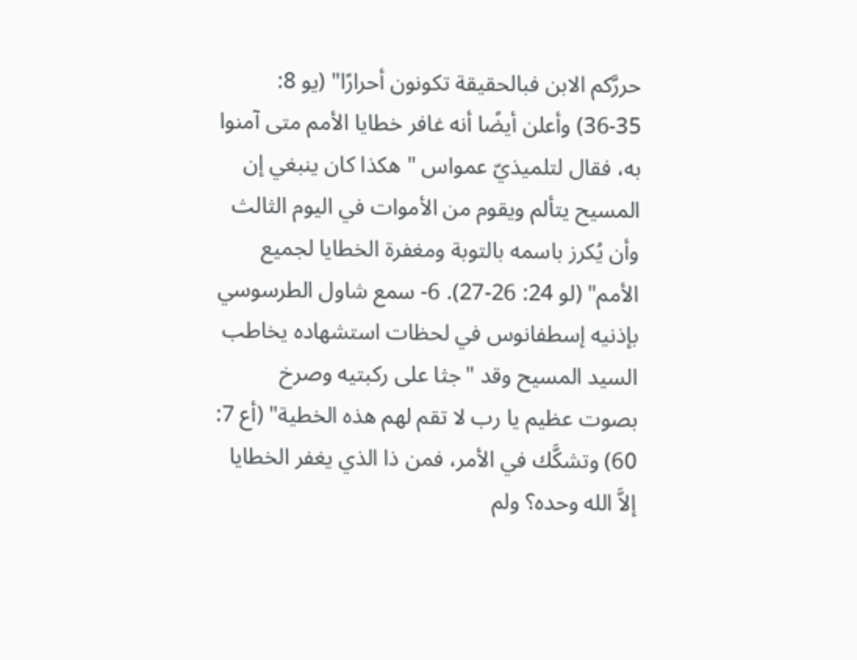حررَّكم الابن فبالحقيقة تكونون أحرارًا" (يو 8: 35-36) وأعلن أيضًا أنه غافر خطايا الأمم متى آمنوا به، فقال لتلميذيّ عمواس " هكذا كان ينبغي إن المسيح يتألم ويقوم من الأموات في اليوم الثالث وأن يُكرز باسمه بالتوبة ومغفرة الخطايا لجميع الأمم" (لو 24: 26-27). 6- سمع شاول الطرسوسي بإذنيه إسطفانوس في لحظات استشهاده يخاطب السيد المسيح وقد "جثا على ركبتيه وصرخ بصوت عظيم يا رب لا تقم لهم هذه الخطية" (أع 7: 60) وتشكَّك في الأمر، فمن ذا الذي يغفر الخطايا إلاَّ الله وحده؟ ولم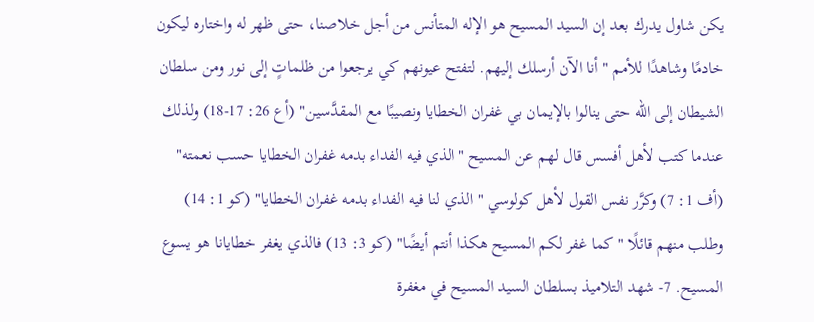يكن شاول يدرك بعد إن السيد المسيح هو الإله المتأنس من أجل خلاصنا، حتى ظهر له واختاره ليكون خادمًا وشاهدًا للأمم " أنا الآن أرسلك إليهم. لتفتح عيونهم كي يرجعوا من ظلماتٍ إلى نور ومن سلطان الشيطان إلى الله حتى ينالوا بالإيمان بي غفران الخطايا ونصيبًا مع المقدَّسين" (أع 26: 17-18) ولذلك عندما كتب لأهل أفسس قال لهم عن المسيح "الذي فيه الفداء بدمه غفران الخطايا حسب نعمته" (أف 1: 7) وكرَّر نفس القول لأهل كولوسي " الذي لنا فيه الفداء بدمه غفران الخطايا" (كو 1: 14) وطلب منهم قائلًا "كما غفر لكم المسيح هكذا أنتم أيضًا" (كو 3: 13) فالذي يغفر خطايانا هو يسوع المسيح. 7- شهد التلاميذ بسلطان السيد المسيح في مغفرة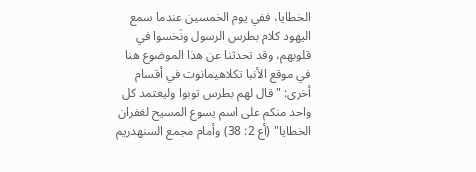الخطايا، ففي يوم الخمسين عندما سمع اليهود كلام بطرس الرسول ونَخسوا في قلوبهم، وقد تحدثنا عن هذا الموضوع هنا في موقع الأنبا تكلاهيمانوت في أقسام أخرى: "قال لهم بطرس توبوا وليعتمد كل واحد منكم على اسم يسوع المسيح لغفران الخطايا" (أع 2: 38) وأمام مجمع السنهدريم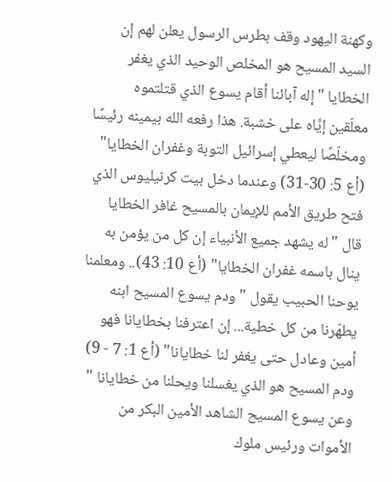وكهنة اليهود وقف بطرس الرسول يعلن لهم إن السيد المسيح هو المخلص الوحيد الذي يغفر الخطايا "إله آبائنا أقام يسوع الذي قتلتموه معلّقين إيَّاه على خشبة. هذا رفعه الله بيمينه رئيسًا ومخلّصًا ليعطي إسرائيل التوبة وغفران الخطايا" (أع 5: 30-31) وعندما دخل بيت كرنيليوس الذي فتح طريق الأمم للإيمان بالمسيح غافر الخطايا قال "له يشهد جميع الأنبياء إن كل من يؤمن به ينال باسمه غفران الخطايا" (أع 10: 43).. ومعلمنا يوحنا الحبيب يقول " ودم يسوع المسيح ابنه يطهّرنا من كل خطية... إن اعترفنا بخطايانا فهو أمين وعادل حتى يغفر لنا خطايانا" (أع 1: 7 - 9) ودم المسيح هو الذي يغسلنا ويحلنا من خطايانا " وعن يسوع المسيح الشاهد الأمين البكر من الأموات ورئيس ملوك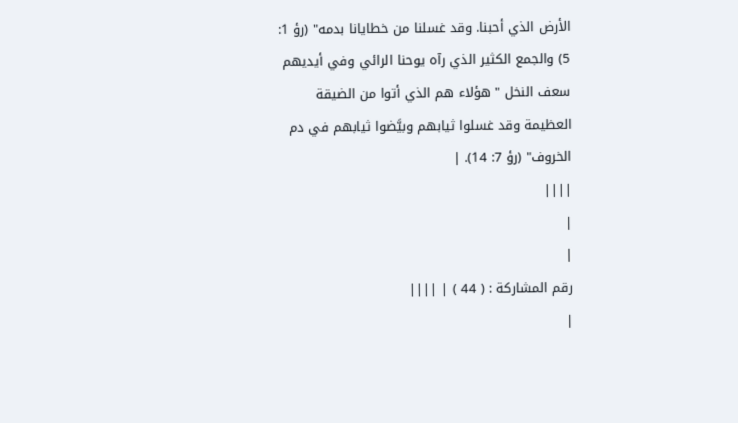الأرض الذي أحبنا. وقد غسلنا من خطايانا بدمه" (رؤ 1: 5) والجمع الكثير الذي رآه يوحنا الرائي وفي أيديهم سعف النخل " هؤلاء هم الذي أتوا من الضيقة العظيمة وقد غسلوا ثيابهم وبيَّضوا ثيابهم في دم الخروف" (رؤ 7: 14). |
||||
|
|
رقم المشاركة : ( 44 ) | ||||
|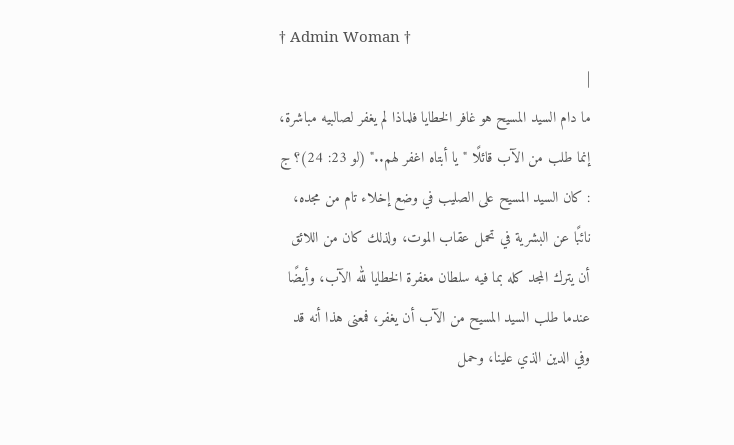† Admin Woman †
|
ما دام السيد المسيح هو غافر الخطايا فلماذا لم يغفر لصالبيه مباشرة، إنما طلب من الآب قائلًا "يا أبتاه اغفر لهم.." (لو 23: 24)؟ ج : كان السيد المسيح على الصليب في وضع إخلاء تام من مجده، نائبًا عن البشرية في تحمل عقاب الموت، ولذلك كان من اللائق أن يترك المجد كله بما فيه سلطان مغفرة الخطايا لله الآب، وأيضًا عندما طلب السيد المسيح من الآب أن يغفر، فمعنى هذا أنه قد وفي الدين الذي علينا، وحمل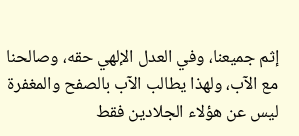إثم جميعنا، وفي العدل الإلهي حقه، وصالحنا مع الآب، ولهذا يطالب الآب بالصفح والمغفرة ليس عن هؤلاء الجلادين فقط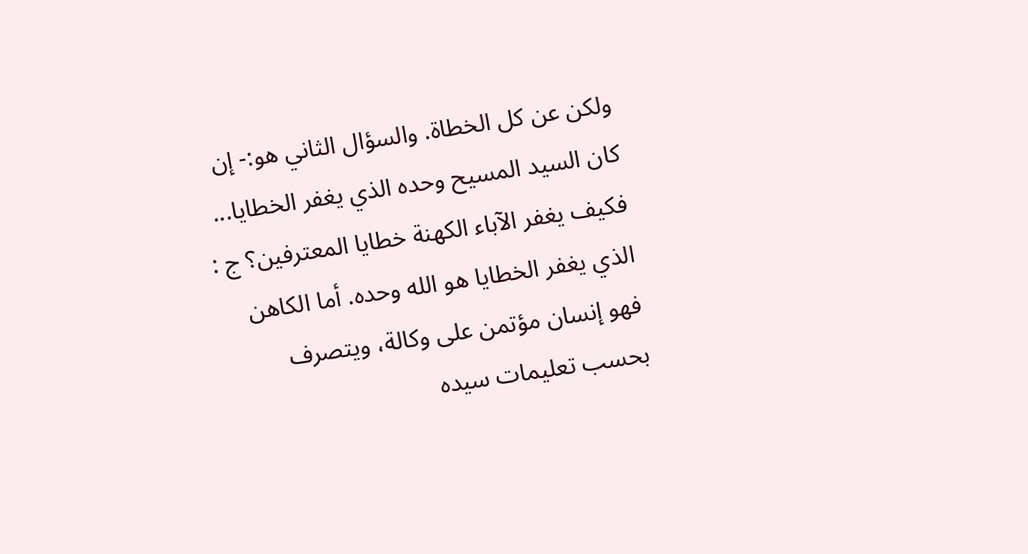ولكن عن كل الخطاة. والسؤال الثاني هو:- إن كان السيد المسيح وحده الذي يغفر الخطايا... فكيف يغفر الآباء الكهنة خطايا المعترفين؟ ج : الذي يغفر الخطايا هو الله وحده. أما الكاهن فهو إنسان مؤتمن على وكالة، ويتصرف بحسب تعليمات سيده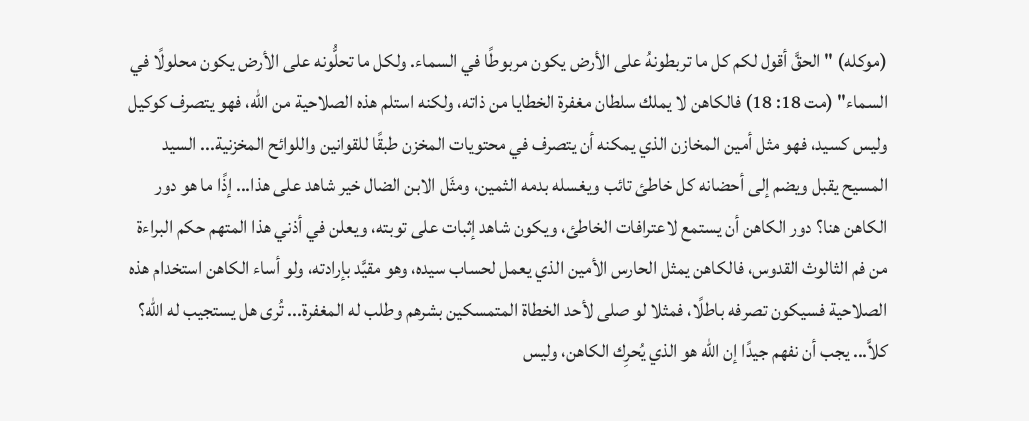(موكله) " الحقَّ أقول لكم كل ما تربطونهُ على الأرض يكون مربوطًا في السماء. ولكل ما تحلُّونه على الأرض يكون محلولًا في السماء" (مت 18: 18) فالكاهن لا يملك سلطان مغفرة الخطايا من ذاته، ولكنه استلم هذه الصلاحية من الله، فهو يتصرف كوكيل وليس كسيد، فهو مثل أمين المخازن الذي يمكنه أن يتصرف في محتويات المخزن طبقًا للقوانين واللوائح المخزنية... السيد المسيح يقبل ويضم إلى أحضانه كل خاطئ تائب ويغسله بدمه الثمين، ومثَل الابن الضال خير شاهد على هذا... إذًا ما هو دور الكاهن هنا؟ دور الكاهن أن يستمع لاعترافات الخاطئ، ويكون شاهد إثبات على توبته، ويعلن في أذني هذا المتهم حكم البراءة من فم الثالوث القدوس، فالكاهن يمثل الحارس الأمين الذي يعمل لحساب سيده، وهو مقيَّد بإرادته، ولو أساء الكاهن استخدام هذه الصلاحية فسيكون تصرفه باطلًا، فمثلا لو صلى لأحد الخطاة المتمسكين بشرهم وطلب له المغفرة... تُرى هل يستجيب له الله؟ كلاَّ... يجب أن نفهم جيدًا إن الله هو الذي يُحرِك الكاهن، وليس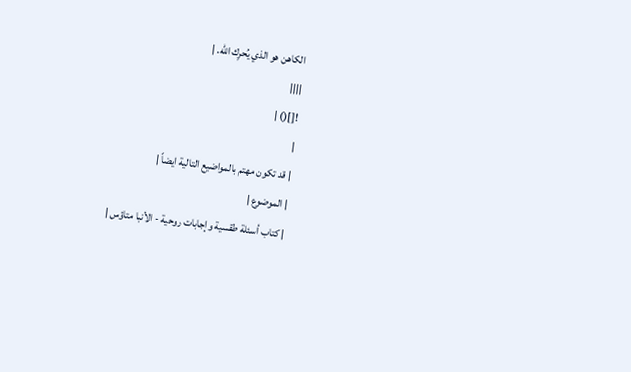الكاهن هو الذي يُحرِك الله. |
||||
![]() |
|
| قد تكون مهتم بالمواضيع التالية ايضاً |
| الموضوع |
| كتاب أسئلة طقسية وإجابات روحية - الأنبا متاؤس |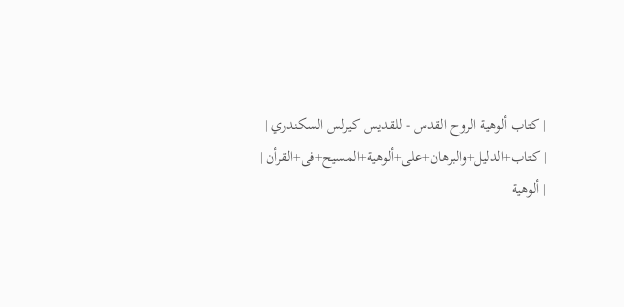| كتاب ألوهية الروح القدس - للقديس كيرلس السكندري |
| كتاب+الدليل+والبرهان+على+ألوهية+المسيح+فى+القرأن |
| ألوهية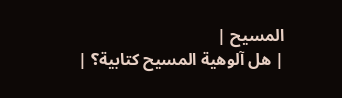المسيح |
| هل آلوهية المسيح كتابية؟ |